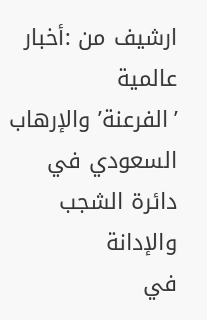ارشيف من :أخبار عالمية
’الفرعنة’ والإرهاب السعودي في دائرة الشجب والإدانة
في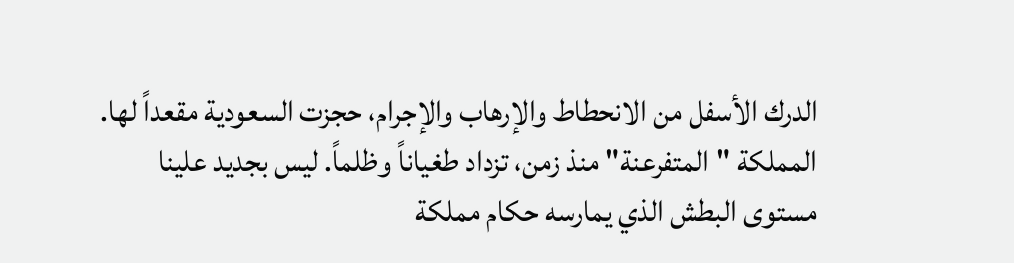الدرك الأسفل من الانحطاط والإرهاب والإجرام، حجزت السعودية مقعداً لها. المملكة "المتفرعنة" منذ زمن، تزداد طغياناً وظلماً. ليس بجديد علينا مستوى البطش الذي يمارسه حكام مملكة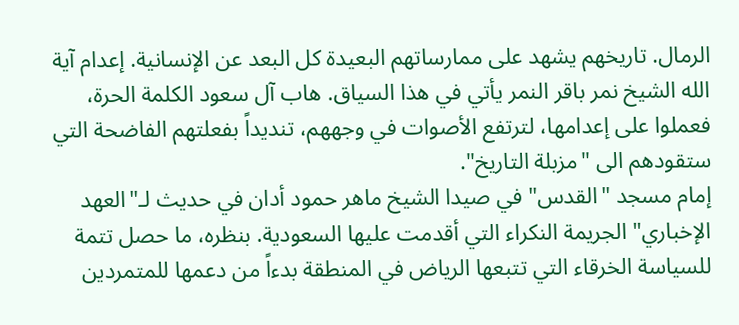الرمال. تاريخهم يشهد على ممارساتهم البعيدة كل البعد عن الإنسانية. إعدام آية الله الشيخ نمر باقر النمر يأتي في هذا السياق. هاب آل سعود الكلمة الحرة، فعملوا على إعدامها، لترتفع الأصوات في وجههم، تنديداً بفعلتهم الفاضحة التي ستقودهم الى "مزبلة التاريخ".
إمام مسجد "القدس" في صيدا الشيخ ماهر حمود أدان في حديث لـ"العهد الإخباري" الجريمة النكراء التي أقدمت عليها السعودية. بنظره، ما حصل تتمة للسياسة الخرقاء التي تتبعها الرياض في المنطقة بدءاً من دعمها للمتمردين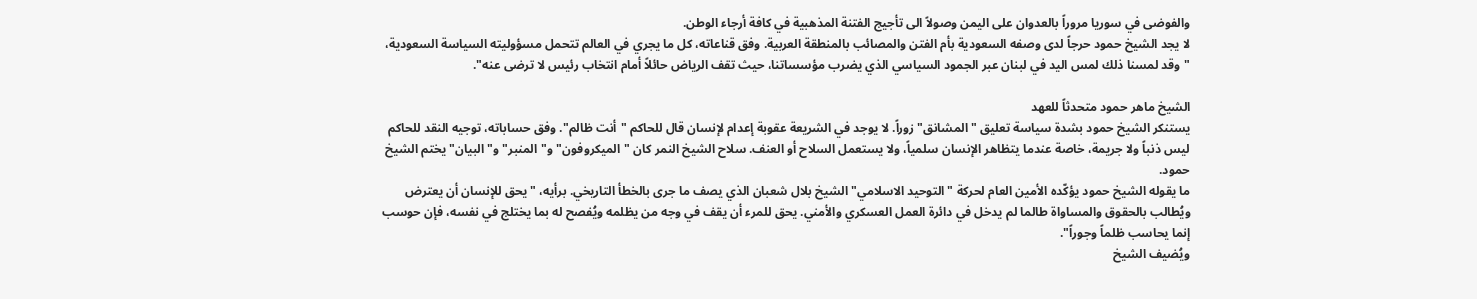والفوضى في سوريا مروراً بالعدوان على اليمن وصولاً الى تأجيج الفتنة المذهبية في كافة أرجاء الوطن.
لا يجد الشيخ حمود حرجاً لدى وصفه السعودية بأم الفتن والمصائب بالمنطقة العربية. وفق قناعاته، كل ما يجري في العالم تتحمل مسؤوليته السياسة السعودية، "وقد لمسنا ذلك لمس اليد في لبنان عبر الجمود السياسي الذي يضرب مؤسساتنا، حيث تقف الرياض حائلاً أمام انتخاب رئيس لا ترضى عنه".

الشيخ ماهر حمود متحدثاً للعهد
يستنكر الشيخ حمود بشدة سياسة تعليق "المشانق" زوراً. لا يوجد في الشريعة عقوبة إعدام لإنسان قال للحاكم "أنت ظالم". وفق حساباته، توجيه النقد للحاكم ليس ذنباً ولا جريمة، خاصة عندما يتظاهر الإنسان سلمياً، ولا يستعمل السلاح أو العنف. سلاح الشيخ النمر كان "الميكروفون" و"المنبر" و"البيان" يختم الشيخ حمود.
ما يقوله الشيخ حمود يؤكّده الأمين العام لحركة "التوحيد الاسلامي" الشيخ بلال شعبان الذي يصف ما جرى بالخطأ التاريخي. برأيه، "يحق للإنسان أن يعترض ويُطالب بالحقوق والمساواة طالما لم يدخل في دائرة العمل العسكري والأمني. يحق للمرء أن يقف في وجه من يظلمه ويُفصح له بما يختلج في نفسه، فإن حوسب إنما يحاسب ظلماً وجوراً".
ويُضيف الشيخ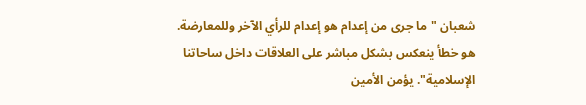شعبان "ما جرى من إعدام هو إعدام للرأي الآخر وللمعارضة. هو خطأ ينعكس بشكل مباشر على العلاقات داخل ساحاتنا الإسلامية". يؤمن الأمين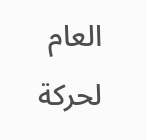العام لحركة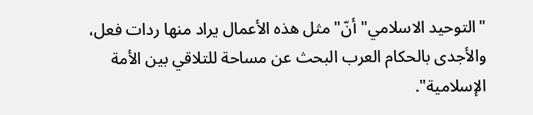"التوحيد الاسلامي" أنّ" مثل هذه الأعمال يراد منها ردات فعل، والأجدى بالحكام العرب البحث عن مساحة للتلاقي بين الأمة الإسلامية".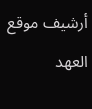أرشيف موقع العهد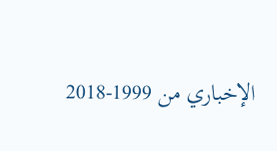الإخباري من 1999-2018